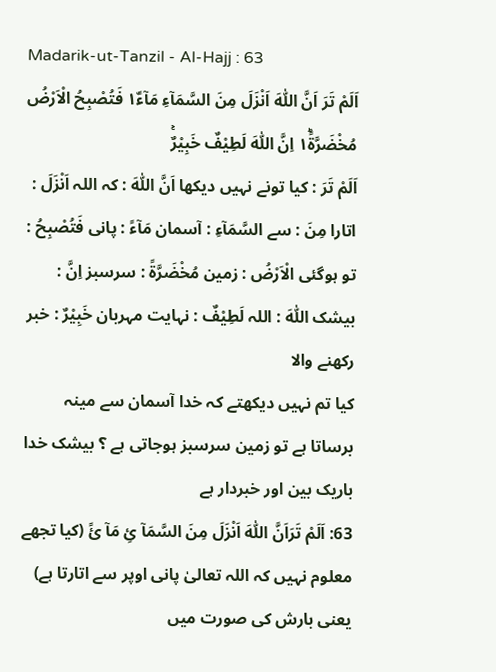Madarik-ut-Tanzil - Al-Hajj : 63
اَلَمْ تَرَ اَنَّ اللّٰهَ اَنْزَلَ مِنَ السَّمَآءِ مَآءً١٘ فَتُصْبِحُ الْاَرْضُ مُخْضَرَّةً١ؕ اِنَّ اللّٰهَ لَطِیْفٌ خَبِیْرٌۚ
اَلَمْ تَرَ : کیا تونے نہیں دیکھا اَنَّ اللّٰهَ : کہ اللہ اَنْزَلَ : اتارا مِنَ : سے السَّمَآءِ : آسمان مَآءً : پانی فَتُصْبِحُ : تو ہوگئی الْاَرْضُ : زمین مُخْضَرَّةً : سرسبز اِنَّ : بیشک اللّٰهَ : اللہ لَطِيْفٌ : نہایت مہربان خَبِيْرٌ : خبر رکھنے والا
کیا تم نہیں دیکھتے کہ خدا آسمان سے مینہ برساتا ہے تو زمین سرسبز ہوجاتی ہے ؟ بیشک خدا باریک بین اور خبردار ہے
63: اَلَمْ تَرَاَنَّ اللّٰہَ اَنْزَلَ مِنَ السَّمَآ ئِ مَآ ئً (کیا تجھے معلوم نہیں کہ اللہ تعالیٰ پانی اوپر سے اتارتا ہے) یعنی بارش کی صورت میں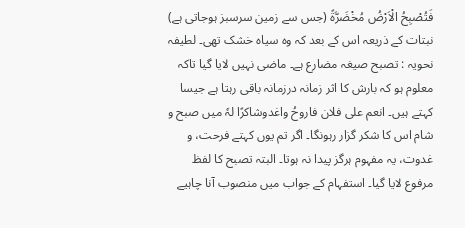فَتُصْبِحُ الْاَرْضُ مُخْضَرَّۃً (جس سے زمین سرسبز ہوجاتی ہے) نبتات کے ذریعہ اس کے بعد کہ وہ سیاہ خشک تھی۔ لطیفہ نحویہ : تصبح صیغہ مضارع ہے۔ ماضی نہیں لایا گیا تاکہ معلوم ہو کہ بارش کا اثر زمانہ درزمانہ باقی رہتا ہے جیسا کہتے ہیں۔ انعم علی فلان فاروحُ واغدوشاکرًا لہٗ میں صبح و شام اس کا شکر گزار رہونگا۔ اگر تم یوں کہتے فرحت، و غدوت، یہ مفہوم ہرگز پیدا نہ ہوتا۔ البتہ تصبح کا لفظ مرفوع لایا گیا۔ استفہام کے جواب میں منصوب آنا چاہیے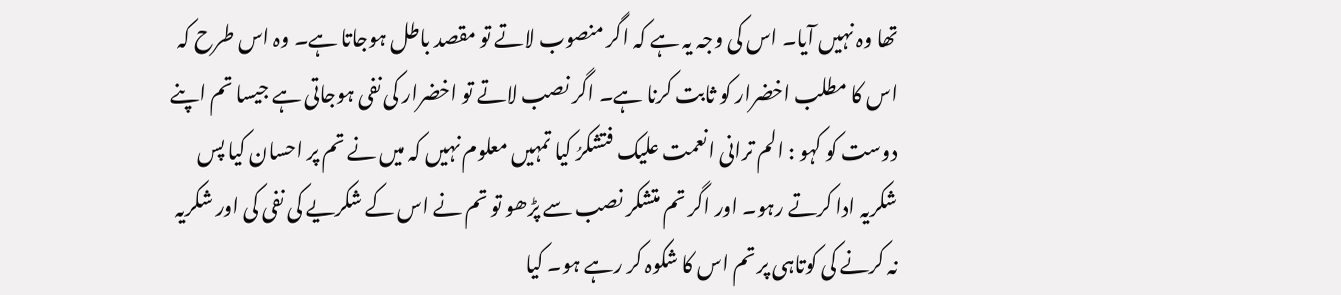تھا وہ نہیں آیا۔ اس کی وجہ یہ ہے کہ اگر منصوب لاتے تو مقصد باطل ہوجاتا ہے۔ وہ اس طرح کہ اس کا مطلب اخضرار کو ثابت کرنا ہے۔ اگر نصب لاتے تو اخضرار کی نفی ہوجاتی ہے جیسا تم اپنے دوست کو کہو : الم ترانی انعمت علیک فتشکرُ کیا تمہیں معلوم نہیں کہ میں نے تم پر احسان کیا پس شکریہ ادا کرتے رہو۔ اور اگر تم متشکر نصب سے پڑھو تو تم نے اس کے شکریے کی نفی کی اور شکریہ نہ کرنے کی کوتاہی پر تم اس کا شکوہ کر رہے ہو۔ کیا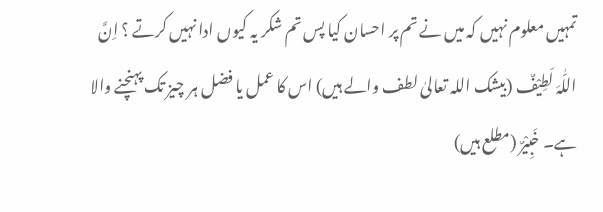تمہیں معلوم نہیں کہ میں نے تم پر احسان کیا پس تم شکر یہ کیوں ادا نہیں کرتے ؟ اِنَّ اللّٰہَ لَطِیْفٌ (بیشک اللہ تعالیٰ لطف والے ہیں) اس کا عمل یا فضل ہر چیز تک پہنچنے والا ہے۔ خَبِیْرٌ (مطلع ہیں)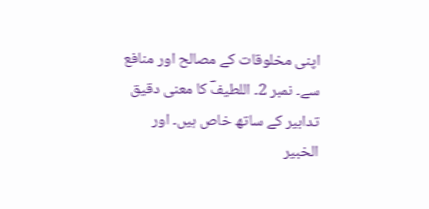اپنی مخلوقات کے مصالح اور منافع سے۔ نمبر 2۔ اللطیفؔ کا معنی دقیق تدابیر کے ساتھ خاص ہیں۔ اور الخبیر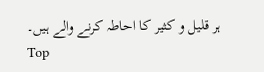ہر قلیل و کثیر کا احاطہ کرنے والے ہیں۔
Top